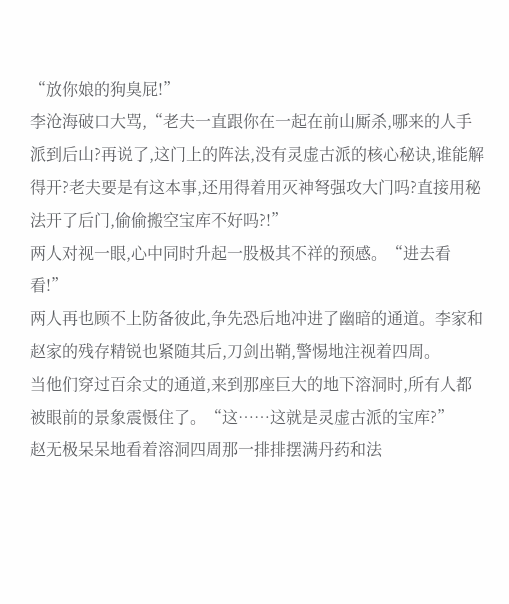“放你娘的狗臭屁!”
李沧海破口大骂,“老夫一直跟你在一起在前山厮杀,哪来的人手派到后山?再说了,这门上的阵法,没有灵虚古派的核心秘诀,谁能解得开?老夫要是有这本事,还用得着用灭神弩强攻大门吗?直接用秘法开了后门,偷偷搬空宝库不好吗?!”
两人对视一眼,心中同时升起一股极其不祥的预感。“进去看看!”
两人再也顾不上防备彼此,争先恐后地冲进了幽暗的通道。李家和赵家的残存精锐也紧随其后,刀剑出鞘,警惕地注视着四周。
当他们穿过百余丈的通道,来到那座巨大的地下溶洞时,所有人都被眼前的景象震慑住了。“这……这就是灵虚古派的宝库?”
赵无极呆呆地看着溶洞四周那一排排摆满丹药和法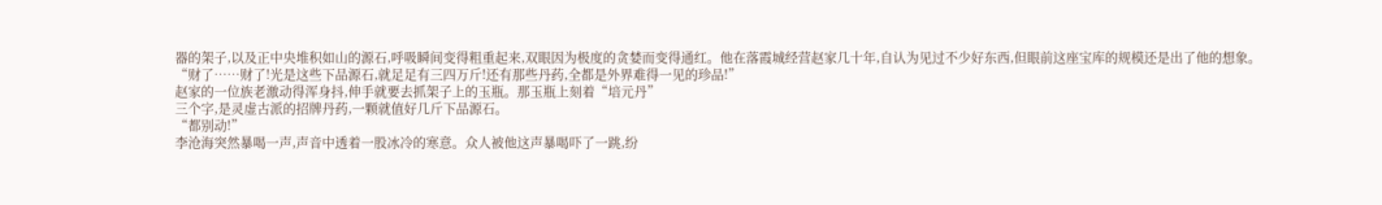器的架子,以及正中央堆积如山的源石,呼吸瞬间变得粗重起来,双眼因为极度的贪婪而变得通红。他在落霞城经营赵家几十年,自认为见过不少好东西,但眼前这座宝库的规模还是出了他的想象。
“财了……财了!光是这些下品源石,就足足有三四万斤!还有那些丹药,全都是外界难得一见的珍品!”
赵家的一位族老激动得浑身抖,伸手就要去抓架子上的玉瓶。那玉瓶上刻着“培元丹”
三个字,是灵虚古派的招牌丹药,一颗就值好几斤下品源石。
“都别动!”
李沧海突然暴喝一声,声音中透着一股冰冷的寒意。众人被他这声暴喝吓了一跳,纷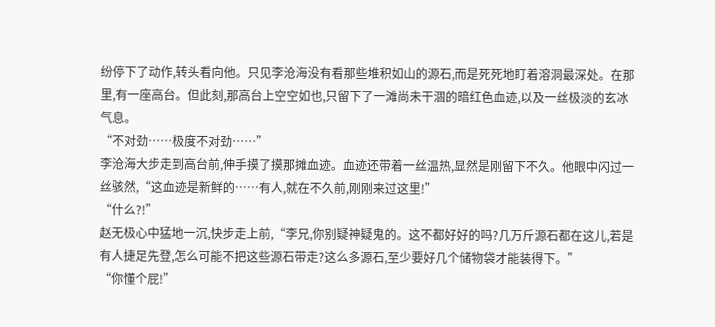纷停下了动作,转头看向他。只见李沧海没有看那些堆积如山的源石,而是死死地盯着溶洞最深处。在那里,有一座高台。但此刻,那高台上空空如也,只留下了一滩尚未干涸的暗红色血迹,以及一丝极淡的玄冰气息。
“不对劲……极度不对劲……”
李沧海大步走到高台前,伸手摸了摸那摊血迹。血迹还带着一丝温热,显然是刚留下不久。他眼中闪过一丝骇然,“这血迹是新鲜的……有人,就在不久前,刚刚来过这里!”
“什么?!”
赵无极心中猛地一沉,快步走上前,“李兄,你别疑神疑鬼的。这不都好好的吗?几万斤源石都在这儿,若是有人捷足先登,怎么可能不把这些源石带走?这么多源石,至少要好几个储物袋才能装得下。”
“你懂个屁!”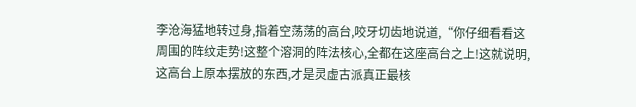李沧海猛地转过身,指着空荡荡的高台,咬牙切齿地说道,“你仔细看看这周围的阵纹走势!这整个溶洞的阵法核心,全都在这座高台之上!这就说明,这高台上原本摆放的东西,才是灵虚古派真正最核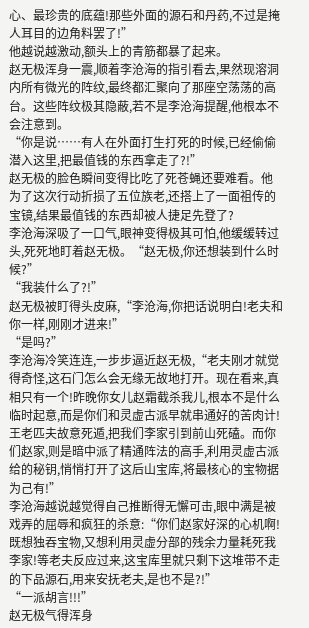心、最珍贵的底蕴!那些外面的源石和丹药,不过是掩人耳目的边角料罢了!”
他越说越激动,额头上的青筋都暴了起来。
赵无极浑身一震,顺着李沧海的指引看去,果然现溶洞内所有微光的阵纹,最终都汇聚向了那座空荡荡的高台。这些阵纹极其隐蔽,若不是李沧海提醒,他根本不会注意到。
“你是说……有人在外面打生打死的时候,已经偷偷潜入这里,把最值钱的东西拿走了?!”
赵无极的脸色瞬间变得比吃了死苍蝇还要难看。他为了这次行动折损了五位族老,还搭上了一面祖传的宝镜,结果最值钱的东西却被人捷足先登了?
李沧海深吸了一口气,眼神变得极其可怕,他缓缓转过头,死死地盯着赵无极。“赵无极,你还想装到什么时候?”
“我装什么了?!”
赵无极被盯得头皮麻,“李沧海,你把话说明白!老夫和你一样,刚刚才进来!”
“是吗?”
李沧海冷笑连连,一步步逼近赵无极,“老夫刚才就觉得奇怪,这石门怎么会无缘无故地打开。现在看来,真相只有一个!昨晚你女儿赵霜截杀我儿,根本不是什么临时起意,而是你们和灵虚古派早就串通好的苦肉计!王老匹夫故意死遁,把我们李家引到前山死磕。而你们赵家,则是暗中派了精通阵法的高手,利用灵虚古派给的秘钥,悄悄打开了这后山宝库,将最核心的宝物据为己有!”
李沧海越说越觉得自己推断得无懈可击,眼中满是被戏弄的屈辱和疯狂的杀意:“你们赵家好深的心机啊!既想独吞宝物,又想利用灵虚分部的残余力量耗死我李家!等老夫反应过来,这宝库里就只剩下这堆带不走的下品源石,用来安抚老夫,是也不是?!”
“一派胡言!!!”
赵无极气得浑身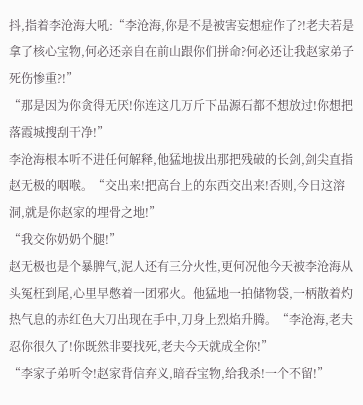抖,指着李沧海大吼:“李沧海,你是不是被害妄想症作了?!老夫若是拿了核心宝物,何必还亲自在前山跟你们拼命?何必还让我赵家弟子死伤惨重?!”
“那是因为你贪得无厌!你连这几万斤下品源石都不想放过!你想把落霞城搜刮干净!”
李沧海根本听不进任何解释,他猛地拔出那把残破的长剑,剑尖直指赵无极的咽喉。“交出来!把高台上的东西交出来!否则,今日这溶洞,就是你赵家的埋骨之地!”
“我交你奶奶个腿!”
赵无极也是个暴脾气,泥人还有三分火性,更何况他今天被李沧海从头冤枉到尾,心里早憋着一团邪火。他猛地一拍储物袋,一柄散着灼热气息的赤红色大刀出现在手中,刀身上烈焰升腾。“李沧海,老夫忍你很久了!你既然非要找死,老夫今天就成全你!”
“李家子弟听令!赵家背信弃义,暗吞宝物,给我杀!一个不留!”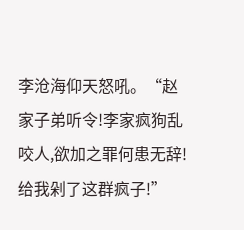李沧海仰天怒吼。“赵家子弟听令!李家疯狗乱咬人,欲加之罪何患无辞!给我剁了这群疯子!”